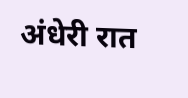अंधेरी रात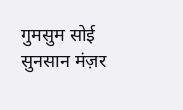गुमसुम सोई
सुनसान मंज़र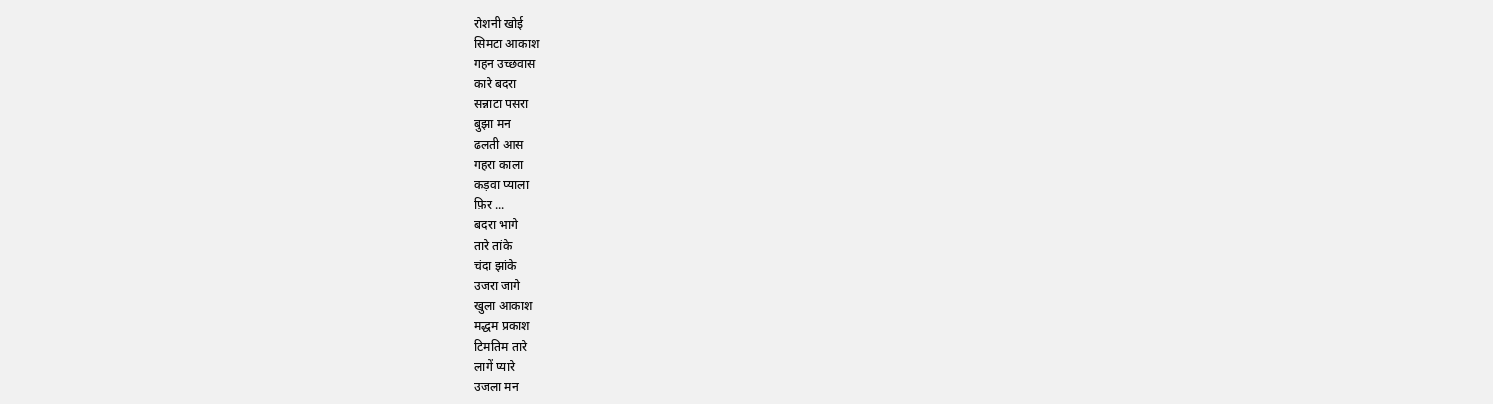रोशनी खोई
सिमटा आकाश
गहन उच्छवास
कारे बदरा
सन्नाटा पसरा
बुझा मन
ढलती आस
गहरा काला
कड़वा प्याला
फ़िर ...
बदरा भागे
तारे तांके
चंदा झांके
उजरा जागे
खुला आकाश
मद्धम प्रकाश
टिमतिम तारे
लागें प्यारे
उजला मन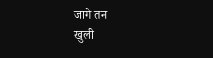जागे तन
खुली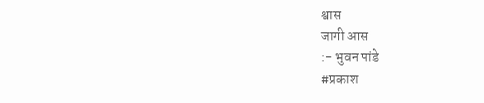श्वास
जागी आस
:- भुवन पांडे
#प्रकाश